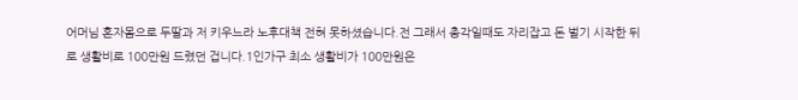어머님 혼자몸으로 두딸과 저 키우느라 노후대책 전혀 못하셨습니다.전 그래서 총각일때도 자리잡고 돈 벌기 시작한 뒤로 생활비로 100만원 드렸던 겁니다.1인가구 최소 생활비가 100만원은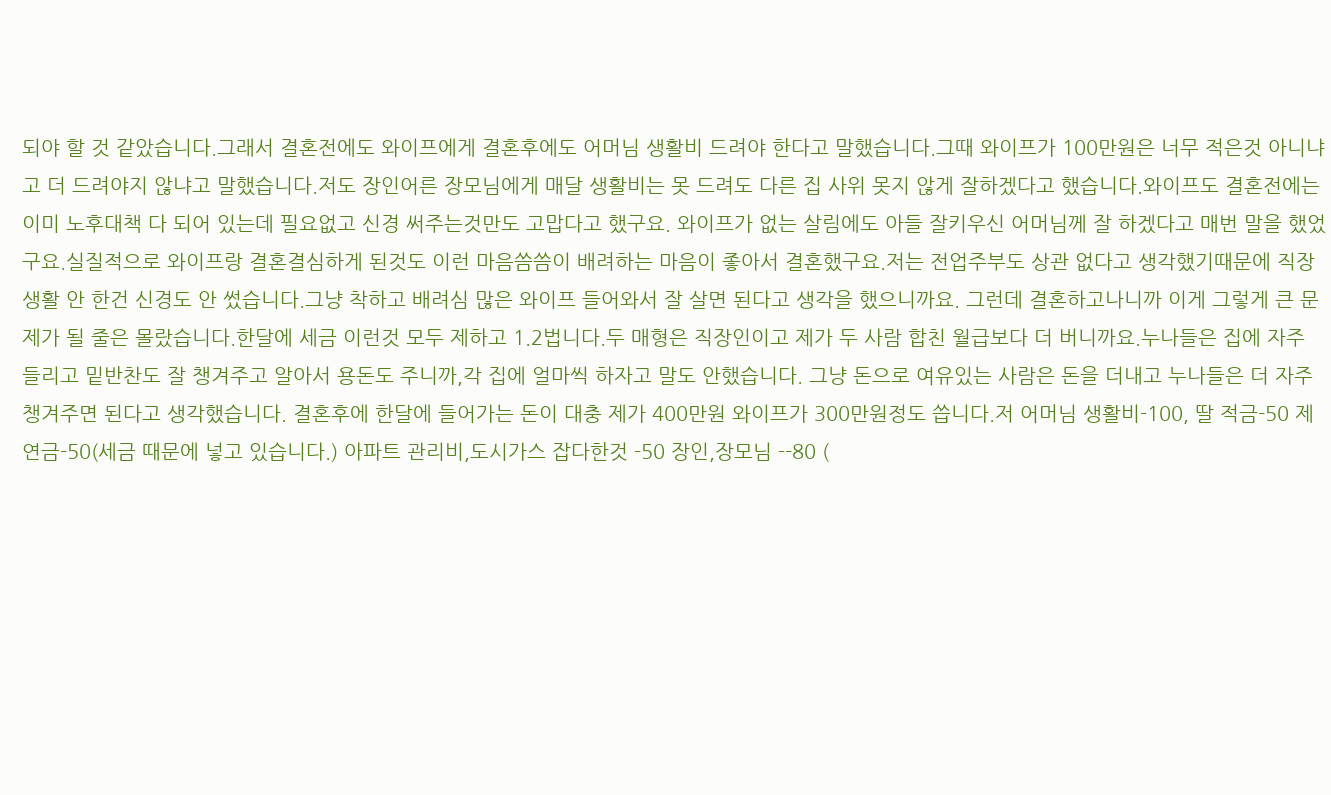되야 할 것 같았습니다.그래서 결혼전에도 와이프에게 결혼후에도 어머님 생활비 드려야 한다고 말했습니다.그때 와이프가 100만원은 너무 적은것 아니냐고 더 드려야지 않냐고 말했습니다.저도 장인어른 장모님에게 매달 생활비는 못 드려도 다른 집 사위 못지 않게 잘하겠다고 했습니다.와이프도 결혼전에는 이미 노후대책 다 되어 있는데 필요없고 신경 써주는것만도 고맙다고 했구요. 와이프가 없는 살림에도 아들 잘키우신 어머님께 잘 하겠다고 매번 말을 했었구요.실질적으로 와이프랑 결혼결심하게 된것도 이런 마음씀씀이 배려하는 마음이 좋아서 결혼했구요.저는 전업주부도 상관 없다고 생각했기때문에 직장생활 안 한건 신경도 안 썼습니다.그냥 착하고 배려심 많은 와이프 들어와서 잘 살면 된다고 생각을 했으니까요. 그런데 결혼하고나니까 이게 그렇게 큰 문제가 될 줄은 몰랐습니다.한달에 세금 이런것 모두 제하고 1.2법니다.두 매형은 직장인이고 제가 두 사람 합친 월급보다 더 버니까요.누나들은 집에 자주 들리고 밑반찬도 잘 챙겨주고 알아서 용돈도 주니까,각 집에 얼마씩 하자고 말도 안했습니다. 그냥 돈으로 여유있는 사람은 돈을 더내고 누나들은 더 자주 챙겨주면 된다고 생각했습니다. 결혼후에 한달에 들어가는 돈이 대충 제가 400만원 와이프가 300만원정도 씁니다.저 어머님 생활비-100, 딸 적금-50 제 연금-50(세금 때문에 넣고 있습니다.) 아파트 관리비,도시가스 잡다한것 -50 장인,장모님 --80 (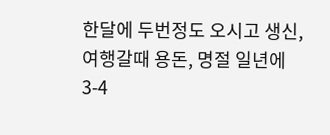한달에 두번정도 오시고 생신, 여행갈때 용돈, 명절 일년에 3-4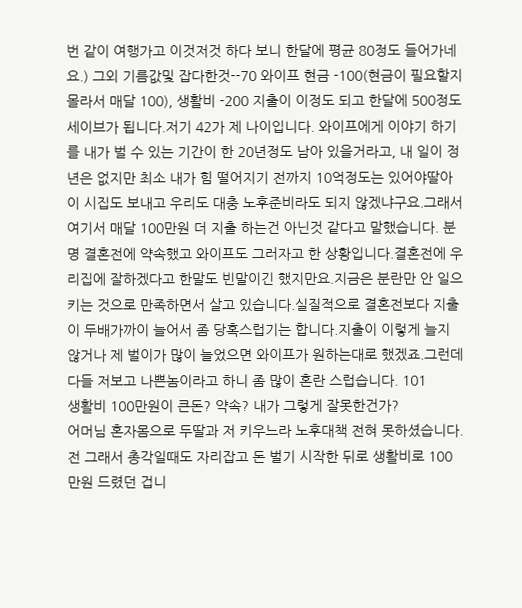번 같이 여행가고 이것저것 하다 보니 한달에 평균 80정도 들어가네요.) 그외 기름값및 잡다한것--70 와이프 현금 -100(현금이 필요할지 몰라서 매달 100), 생활비 -200 지출이 이정도 되고 한달에 500정도 세이브가 됩니다.저기 42가 제 나이입니다. 와이프에게 이야기 하기를 내가 벌 수 있는 기간이 한 20년정도 남아 있을거라고, 내 일이 정년은 없지만 최소 내가 힘 떨어지기 전까지 10억정도는 있어야딸아이 시집도 보내고 우리도 대충 노후준비라도 되지 않겠냐구요.그래서 여기서 매달 100만원 더 지출 하는건 아닌것 같다고 말했습니다. 분명 결혼전에 약속했고 와이프도 그러자고 한 상황입니다.결혼전에 우리집에 잘하겠다고 한말도 빈말이긴 했지만요.지금은 분란만 안 일으키는 것으로 만족하면서 살고 있습니다.실질적으로 결혼전보다 지출이 두배가까이 늘어서 좀 당혹스럽기는 합니다.지출이 이렇게 늘지 않거나 제 벌이가 많이 늘었으면 와이프가 원하는대로 했겠죠.그런데 다들 저보고 나쁜놈이라고 하니 좀 많이 혼란 스럽습니다. 101
생활비 100만원이 큰돈? 약속? 내가 그렇게 잘못한건가?
어머님 혼자몸으로 두딸과 저 키우느라 노후대책 전혀 못하셨습니다.
전 그래서 총각일때도 자리잡고 돈 벌기 시작한 뒤로 생활비로 100만원 드렸던 겁니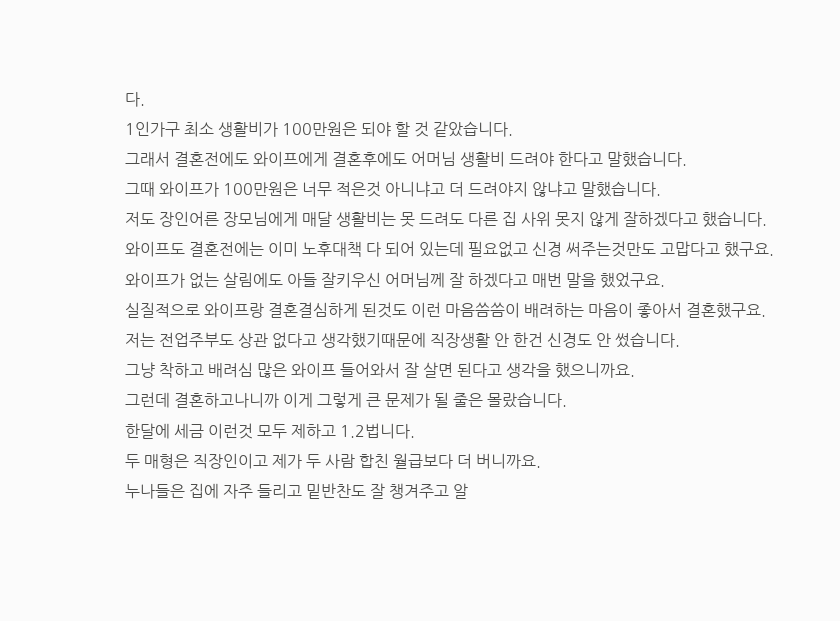다.
1인가구 최소 생활비가 100만원은 되야 할 것 같았습니다.
그래서 결혼전에도 와이프에게 결혼후에도 어머님 생활비 드려야 한다고 말했습니다.
그때 와이프가 100만원은 너무 적은것 아니냐고 더 드려야지 않냐고 말했습니다.
저도 장인어른 장모님에게 매달 생활비는 못 드려도 다른 집 사위 못지 않게 잘하겠다고 했습니다.
와이프도 결혼전에는 이미 노후대책 다 되어 있는데 필요없고 신경 써주는것만도 고맙다고 했구요.
와이프가 없는 살림에도 아들 잘키우신 어머님께 잘 하겠다고 매번 말을 했었구요.
실질적으로 와이프랑 결혼결심하게 된것도 이런 마음씀씀이 배려하는 마음이 좋아서 결혼했구요.
저는 전업주부도 상관 없다고 생각했기때문에 직장생활 안 한건 신경도 안 썼습니다.
그냥 착하고 배려심 많은 와이프 들어와서 잘 살면 된다고 생각을 했으니까요.
그런데 결혼하고나니까 이게 그렇게 큰 문제가 될 줄은 몰랐습니다.
한달에 세금 이런것 모두 제하고 1.2법니다.
두 매형은 직장인이고 제가 두 사람 합친 월급보다 더 버니까요.
누나들은 집에 자주 들리고 밑반찬도 잘 챙겨주고 알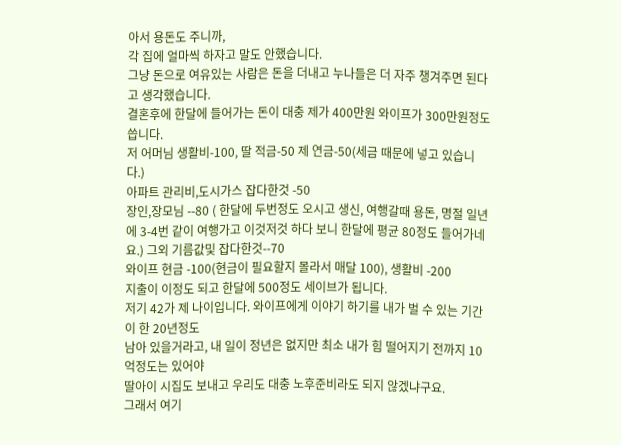아서 용돈도 주니까,
각 집에 얼마씩 하자고 말도 안했습니다.
그냥 돈으로 여유있는 사람은 돈을 더내고 누나들은 더 자주 챙겨주면 된다고 생각했습니다.
결혼후에 한달에 들어가는 돈이 대충 제가 400만원 와이프가 300만원정도 씁니다.
저 어머님 생활비-100, 딸 적금-50 제 연금-50(세금 때문에 넣고 있습니다.)
아파트 관리비,도시가스 잡다한것 -50
장인,장모님 --80 ( 한달에 두번정도 오시고 생신, 여행갈때 용돈, 명절 일년에 3-4번 같이 여행가고 이것저것 하다 보니 한달에 평균 80정도 들어가네요.) 그외 기름값및 잡다한것--70
와이프 현금 -100(현금이 필요할지 몰라서 매달 100), 생활비 -200
지출이 이정도 되고 한달에 500정도 세이브가 됩니다.
저기 42가 제 나이입니다. 와이프에게 이야기 하기를 내가 벌 수 있는 기간이 한 20년정도
남아 있을거라고, 내 일이 정년은 없지만 최소 내가 힘 떨어지기 전까지 10억정도는 있어야
딸아이 시집도 보내고 우리도 대충 노후준비라도 되지 않겠냐구요.
그래서 여기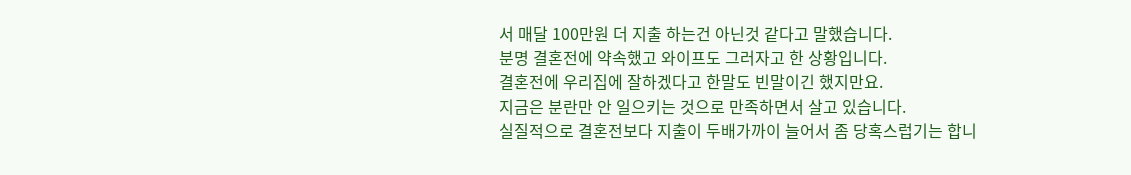서 매달 100만원 더 지출 하는건 아닌것 같다고 말했습니다.
분명 결혼전에 약속했고 와이프도 그러자고 한 상황입니다.
결혼전에 우리집에 잘하겠다고 한말도 빈말이긴 했지만요.
지금은 분란만 안 일으키는 것으로 만족하면서 살고 있습니다.
실질적으로 결혼전보다 지출이 두배가까이 늘어서 좀 당혹스럽기는 합니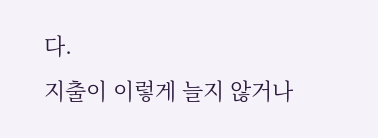다.
지출이 이렇게 늘지 않거나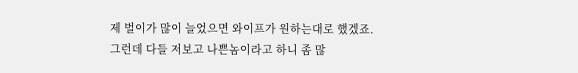제 벌이가 많이 늘었으면 와이프가 원하는대로 했겠죠.
그런데 다들 저보고 나쁜놈이라고 하니 좀 많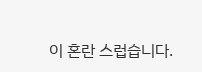이 혼란 스럽습니다.